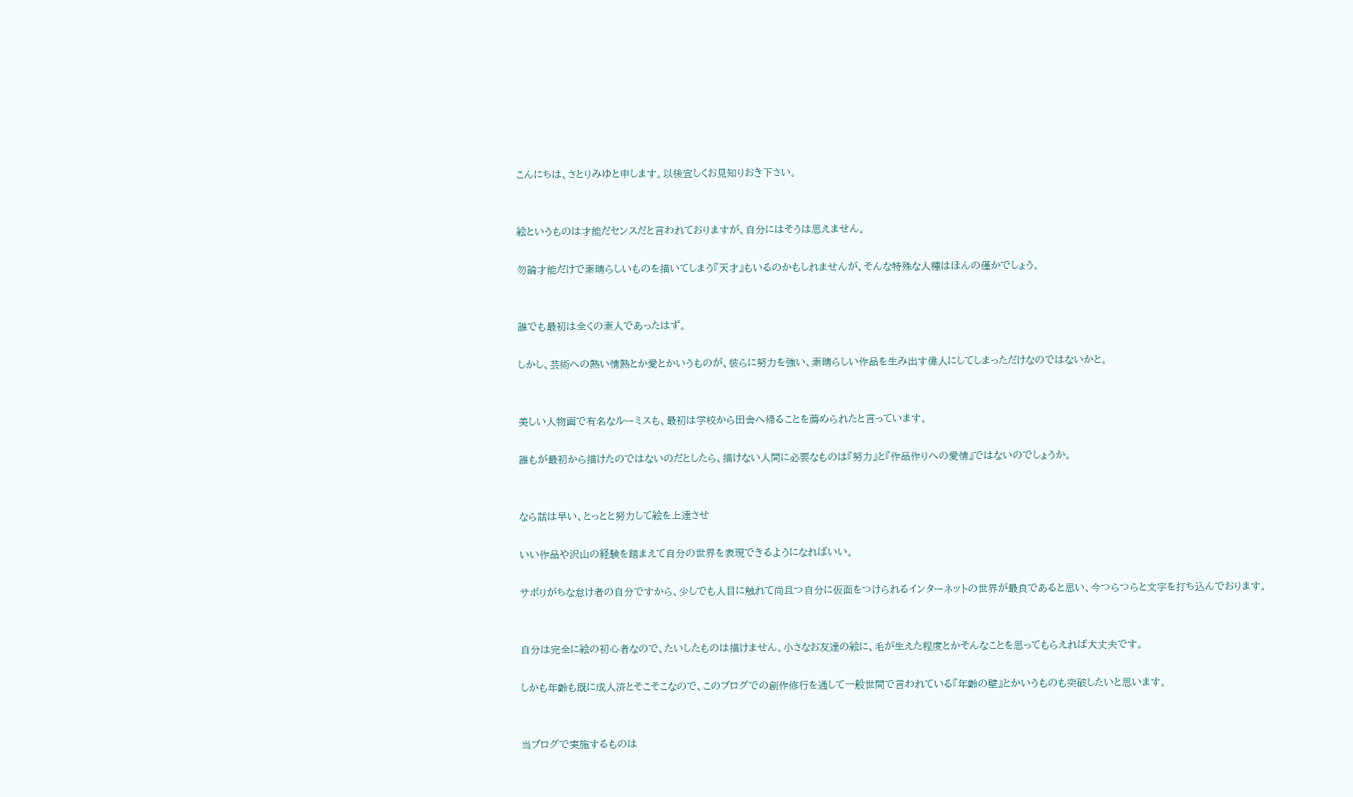こんにちは、さとりみゆと申します。以後宜しくお見知りおき下さい。


絵というものは才能だセンスだと言われておりますが、自分にはそうは思えません。

勿論才能だけで素晴らしいものを描いてしまう『天才』もいるのかもしれませんが、そんな特殊な人種はほんの僅かでしょう。


誰でも最初は全くの素人であったはず。

しかし、芸術への熱い情熱とか愛とかいうものが、彼らに努力を強い、素晴らしい作品を生み出す偉人にしてしまっただけなのではないかと。


美しい人物画で有名なルーミスも、最初は学校から田舎へ帰ることを薦められたと言っています。

誰もが最初から描けたのではないのだとしたら、描けない人間に必要なものは『努力』と『作品作りへの愛情』ではないのでしょうか。


なら話は早い、とっとと努力して絵を上達させ

いい作品や沢山の経験を踏まえて自分の世界を表現できるようになればいい。

サボりがちな怠け者の自分ですから、少しでも人目に触れて尚且つ自分に仮面をつけられるインターネットの世界が最良であると思い、今つらつらと文字を打ち込んでおります。


自分は完全に絵の初心者なので、たいしたものは描けません。小さなお友達の絵に、毛が生えた程度とかそんなことを思ってもらえれば大丈夫です。

しかも年齢も既に成人済とそこそこなので、このブログでの創作修行を通して一般世間で言われている『年齢の壁』とかいうものも突破したいと思います。


当ブログで実施するものは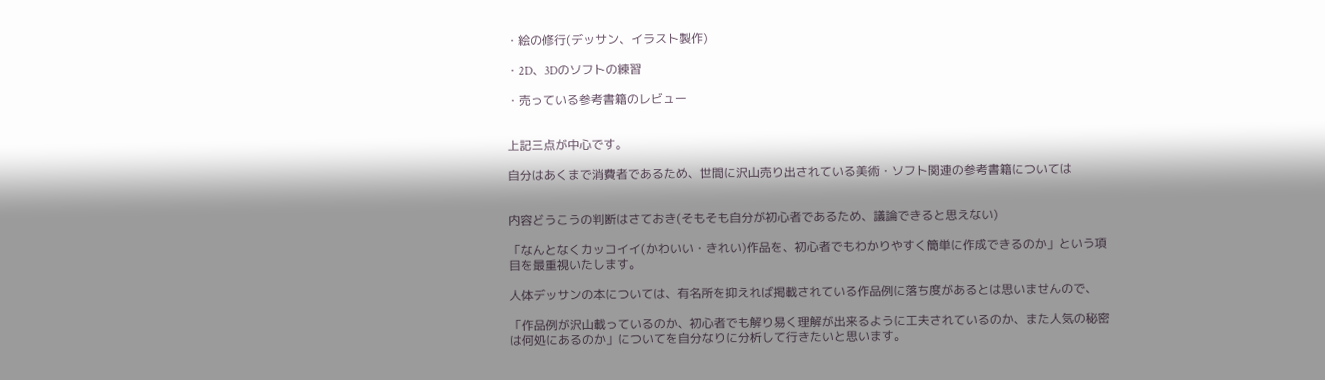・絵の修行(デッサン、イラスト製作)

・2D、3Dのソフトの練習

・売っている参考書籍のレビュー


上記三点が中心です。

自分はあくまで消費者であるため、世間に沢山売り出されている美術・ソフト関連の参考書籍については


内容どうこうの判断はさておき(そもそも自分が初心者であるため、議論できると思えない)

「なんとなくカッコイイ(かわいい・きれい)作品を、初心者でもわかりやすく簡単に作成できるのか」という項目を最重視いたします。

人体デッサンの本については、有名所を抑えれば掲載されている作品例に落ち度があるとは思いませんので、

「作品例が沢山載っているのか、初心者でも解り易く理解が出来るように工夫されているのか、また人気の秘密は何処にあるのか」についてを自分なりに分析して行きたいと思います。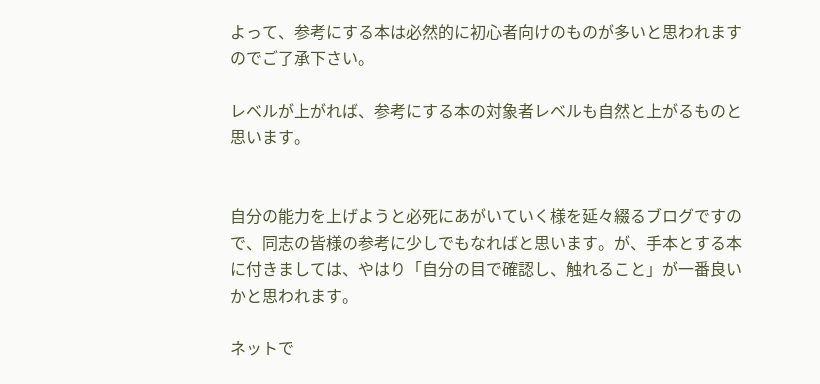よって、参考にする本は必然的に初心者向けのものが多いと思われますのでご了承下さい。

レベルが上がれば、参考にする本の対象者レベルも自然と上がるものと思います。


自分の能力を上げようと必死にあがいていく様を延々綴るブログですので、同志の皆様の参考に少しでもなればと思います。が、手本とする本に付きましては、やはり「自分の目で確認し、触れること」が一番良いかと思われます。

ネットで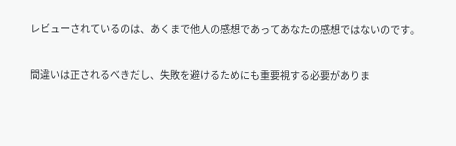レビューされているのは、あくまで他人の感想であってあなたの感想ではないのです。

間違いは正されるべきだし、失敗を避けるためにも重要視する必要がありま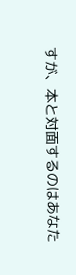すが、本と対面するのはあなた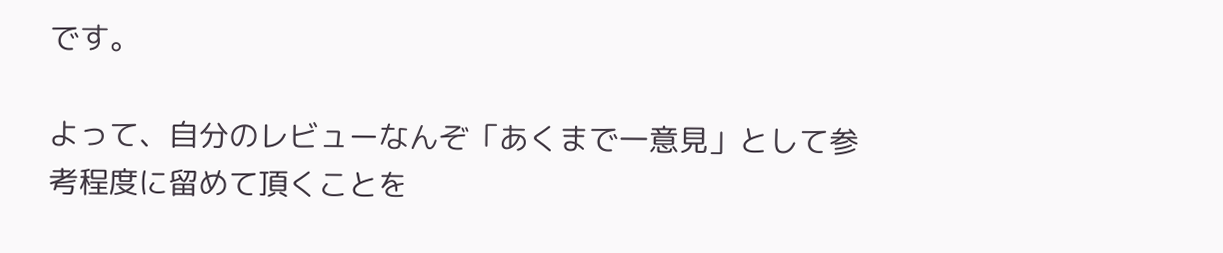です。

よって、自分のレビューなんぞ「あくまで一意見」として参考程度に留めて頂くことを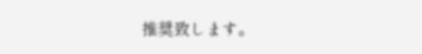推奨致します。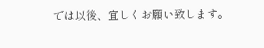では以後、宜しくお願い致します。